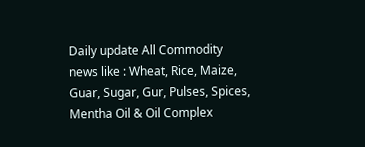Daily update All Commodity news like : Wheat, Rice, Maize, Guar, Sugar, Gur, Pulses, Spices, Mentha Oil & Oil Complex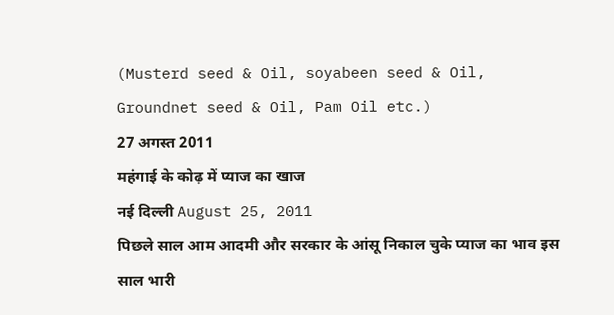(Musterd seed & Oil, soyabeen seed & Oil, Groundnet seed & Oil, Pam Oil etc.)
27 अगस्त 2011
महंगाई के कोढ़ में प्याज का खाज
नई दिल्ली August 25, 2011
पिछले साल आम आदमी और सरकार के आंसू निकाल चुके प्याज का भाव इस साल भारी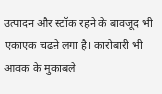उत्पादन और स्टॉक रहने के बावजूद भी एकाएक चढऩे लगा है। कारोबारी भी आवक के मुकाबले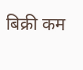बिक्री कम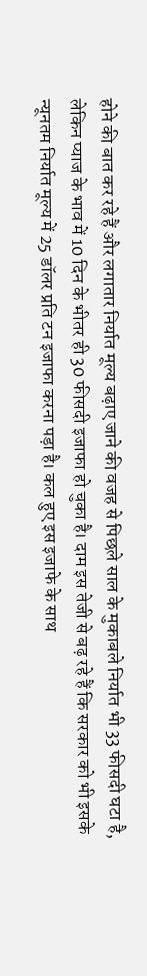होने की बात कर रहे हैं और लगातार निर्यात मूल्य बढ़ाए जाने की वजह से पिछले साल के मुकाबले निर्यात भी 33 फीसदी घटा है, लेकिन प्याज के भाव में 10 दिन के भीतर ही 30 फीसदी इजाफा हो चुका है। दाम इस तेजी से बढ़ रहे हैं कि सरकार को भी इसके न्यूनतम निर्यात मूल्य में 25 डॉलर प्रति टन इजाफा करना पड़ा है। कल हुए इस इजाफे के साथ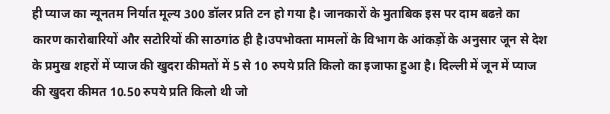ही प्याज का न्यूनतम निर्यात मूल्य 300 डॉलर प्रति टन हो गया है। जानकारों के मुताबिक इस पर दाम बढऩे का कारण कारोबारियों और सटोरियों की साठगांठ ही है।उपभोक्ता मामलों के विभाग के आंकड़ों के अनुसार जून से देश के प्रमुख शहरों में प्याज की खुदरा कीमतों में 5 से 10 रुपये प्रति किलो का इजाफा हुआ है। दिल्ली में जून में प्याज की खुदरा कीमत 10.50 रुपये प्रति किलो थी जो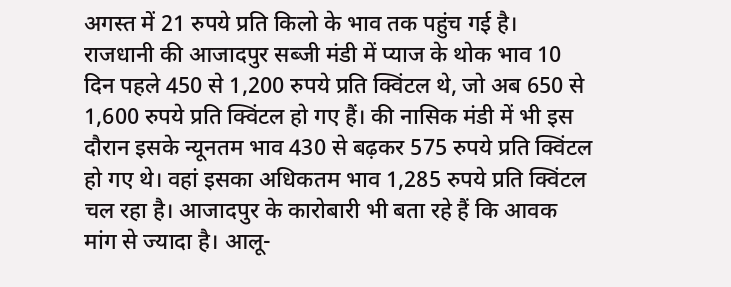अगस्त में 21 रुपये प्रति किलो के भाव तक पहुंच गई है। राजधानी की आजादपुर सब्जी मंडी में प्याज के थोक भाव 10 दिन पहले 450 से 1,200 रुपये प्रति क्विंटल थे, जो अब 650 से 1,600 रुपये प्रति क्विंटल हो गए हैं। की नासिक मंडी में भी इस दौरान इसके न्यूनतम भाव 430 से बढ़कर 575 रुपये प्रति क्विंटल हो गए थे। वहां इसका अधिकतम भाव 1,285 रुपये प्रति क्विंटल चल रहा है। आजादपुर के कारोबारी भी बता रहे हैं कि आवक मांग से ज्यादा है। आलू-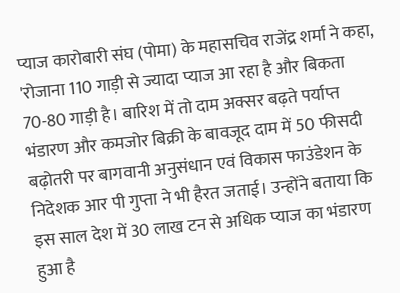प्याज कारोबारी संघ (पोमा) के महासचिव राजेंद्र शर्मा ने कहा, 'रोजाना 110 गाड़ी से ज्यादा प्याज आ रहा है और बिकता 70-80 गाड़ी है। बारिश में तो दाम अक्सर बढ़ते पर्याप्त भंडारण और कमजोर बिक्री के बावजूद दाम में 50 फीसदी बढ़ोतरी पर बागवानी अनुसंधान एवं विकास फाउंडेशन के निदेशक आर पी गुप्ता ने भी हैरत जताई। उन्होंने बताया कि इस साल देश में 30 लाख टन से अधिक प्याज का भंडारण हुआ है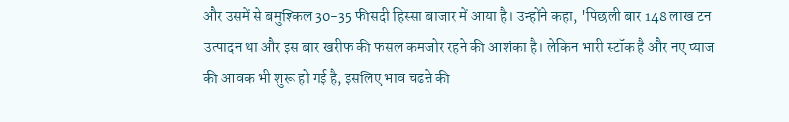और उसमें से बमुश्किल 30-35 फीसदी हिस्सा बाजार में आया है। उन्होंने कहा, 'पिछली बार 148 लाख टन उत्पादन था और इस बार खरीफ की फसल कमजोर रहने की आशंका है। लेकिन भारी स्टॉक है और नए प्याज की आवक भी शुरू हो गई है, इसलिए भाव चढऩे की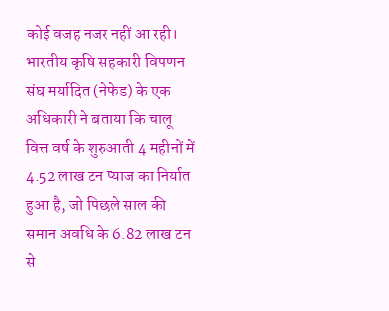कोई वजह नजर नहीं आ रही। भारतीय कृषि सहकारी विपणन संघ मर्यादित (नेफेड) के एक अधिकारी ने बताया कि चालू वित्त वर्ष के शुरुआती 4 महीनों में 4.52 लाख टन प्याज का निर्यात हुआ है, जो पिछले साल की समान अवधि के 6.82 लाख टन से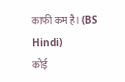काफी कम है। (BS Hindi)
कोई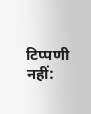टिप्पणी नहीं: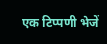एक टिप्पणी भेजें